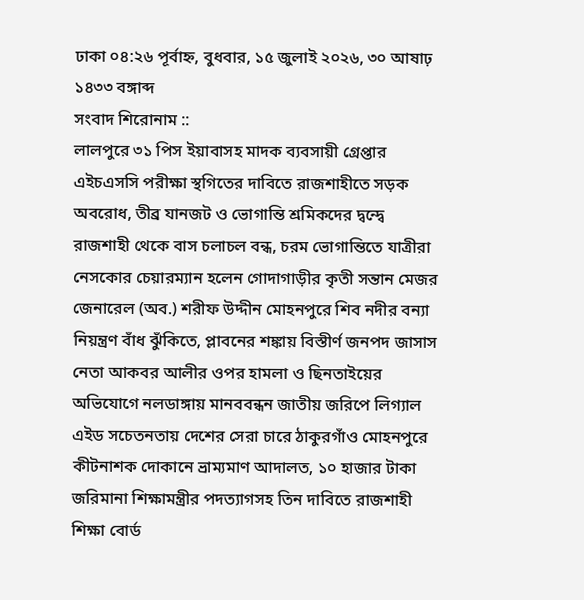ঢাকা ০৪:২৬ পূর্বাহ্ন, বুধবার, ১৫ জুলাই ২০২৬, ৩০ আষাঢ় ১৪৩৩ বঙ্গাব্দ
সংবাদ শিরোনাম ::
লালপুরে ৩১ পিস ইয়াবাসহ মাদক ব্যবসায়ী গ্রেপ্তার এইচএসসি পরীক্ষা স্থগিতের দাবিতে রাজশাহীতে সড়ক অবরোধ, তীব্র যানজট ও ভোগান্তি শ্রমিকদের দ্বন্দ্বে রাজশাহী থেকে বাস চলাচল বন্ধ, চরম ভোগান্তিতে যাত্রীরা নেসকোর চেয়ারম্যান হলেন গোদাগাড়ীর কৃতী সন্তান মেজর জেনারেল (অব.) শরীফ উদ্দীন মোহনপুরে শিব নদীর বন্যা নিয়ন্ত্রণ বাঁধ ঝুঁকিতে, প্লাবনের শঙ্কায় বিস্তীর্ণ জনপদ জাসাস নেতা আকবর আলীর ওপর হামলা ও ছিনতাইয়ের অভিযোগে নলডাঙ্গায় মানববন্ধন জাতীয় জরিপে লিগ্যাল এইড সচেতনতায় দেশের সেরা চারে ঠাকুরগাঁও মোহনপুরে কীটনাশক দোকানে ভ্রাম্যমাণ আদালত, ১০ হাজার টাকা জরিমানা শিক্ষামন্ত্রীর পদত্যাগসহ তিন দাবিতে রাজশাহী শিক্ষা বোর্ড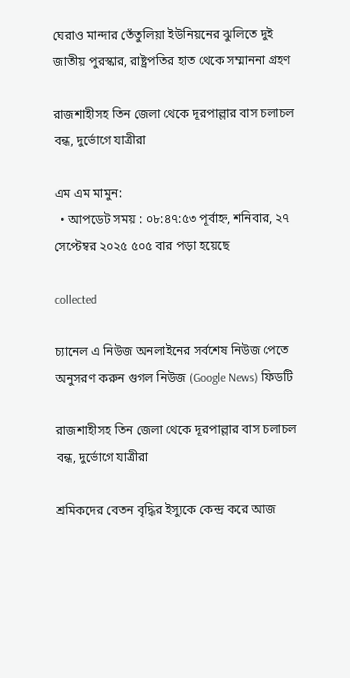ঘেরাও মান্দার তেঁতুলিয়া ইউনিয়নের ঝুলিতে দুই জাতীয় পুরস্কার, রাষ্ট্রপতির হাত থেকে সম্মাননা গ্রহণ

রাজশাহীসহ তিন জেলা থেকে দূরপাল্লার বাস চলাচল বন্ধ, দুর্ভোগে যাত্রীরা

এম এম মামুন:
  • আপডেট সময় : ০৮:৪৭:৫৩ পূর্বাহ্ন, শনিবার, ২৭ সেপ্টেম্বর ২০২৫ ৫০৫ বার পড়া হয়েছে

collected

চ্যানেল এ নিউজ অনলাইনের সর্বশেষ নিউজ পেতে অনুসরণ করুন গুগল নিউজ (Google News) ফিডটি

রাজশাহীসহ তিন জেলা থেকে দূরপাল্লার বাস চলাচল বন্ধ, দুর্ভোগে যাত্রীরা

শ্রমিকদের বেতন বৃদ্ধির ইস্যুকে কেন্দ্র করে আজ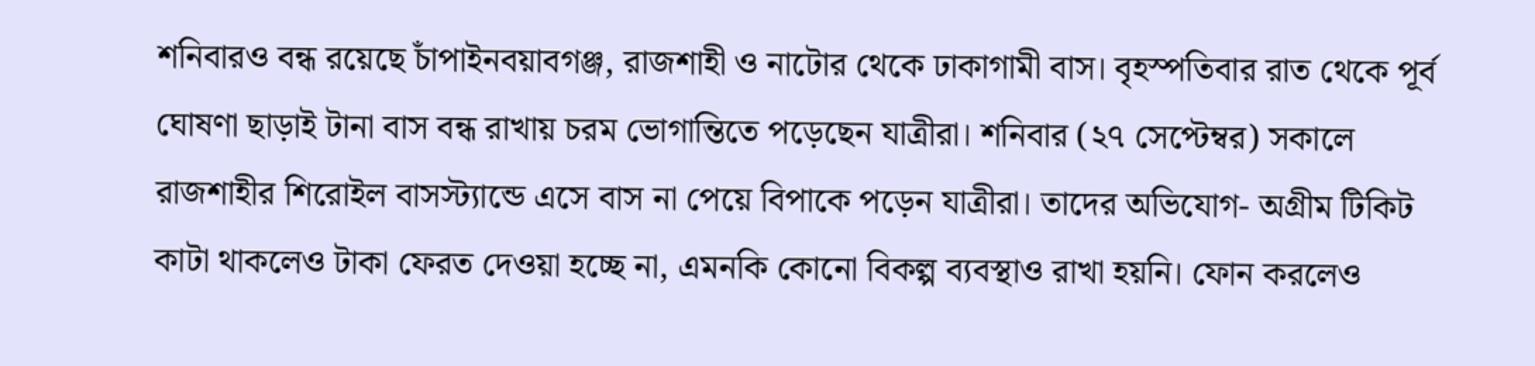শনিবারও বন্ধ রয়েছে চাঁপাইনবয়াবগঞ্জ, রাজশাহী ও নাটোর থেকে ঢাকাগামী বাস। বৃহস্পতিবার রাত থেকে পূর্ব ঘোষণা ছাড়াই টানা বাস বন্ধ রাখায় চরম ভোগান্তিতে পড়েছেন যাত্রীরা। শনিবার (২৭ সেপ্টেম্বর) সকালে রাজশাহীর শিরোইল বাসস্ট্যান্ডে এসে বাস না পেয়ে বিপাকে পড়েন যাত্রীরা। তাদের অভিযোগ- অগ্রীম টিকিট কাটা থাকলেও টাকা ফেরত দেওয়া হচ্ছে না, এমনকি কোনো বিকল্প ব্যবস্থাও রাখা হয়নি। ফোন করলেও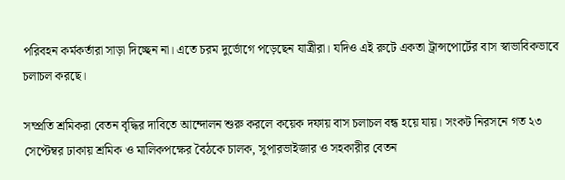পরিবহন কর্মকর্তারা সাড়া দিচ্ছেন না। এতে চরম দুর্ভোগে পড়েছেন যাত্রীরা। যদিও এই রুটে একতা ট্রান্সপোর্টের বাস স্বাভাবিকভাবে চলাচল করছে।

সম্প্রতি শ্রমিকরা বেতন বৃদ্ধির দাবিতে আন্দোলন শুরু করলে কয়েক দফায় বাস চলাচল বন্ধ হয়ে যায়। সংকট নিরসনে গত ২৩ সেপ্টেম্বর ঢাকায় শ্রমিক ও মালিকপক্ষের বৈঠকে চালক, সুপারভাইজার ও সহকারীর বেতন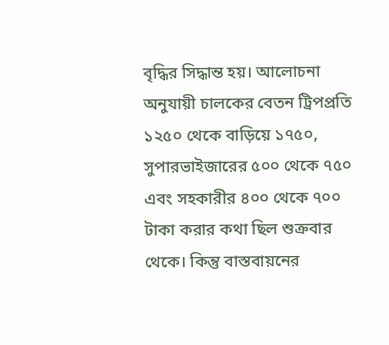বৃদ্ধির সিদ্ধান্ত হয়। আলোচনা অনুযায়ী চালকের বেতন ট্রিপপ্রতি ১২৫০ থেকে বাড়িয়ে ১৭৫০, সুপারভাইজারের ৫০০ থেকে ৭৫০ এবং সহকারীর ৪০০ থেকে ৭০০ টাকা করার কথা ছিল শুক্রবার থেকে। কিন্তু বাস্তবায়নের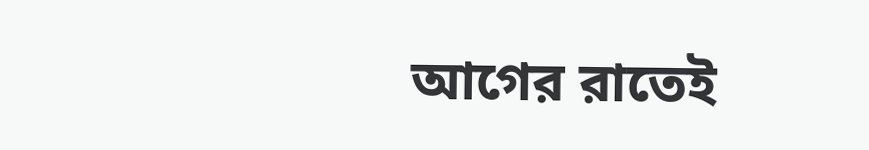আগের রাতেই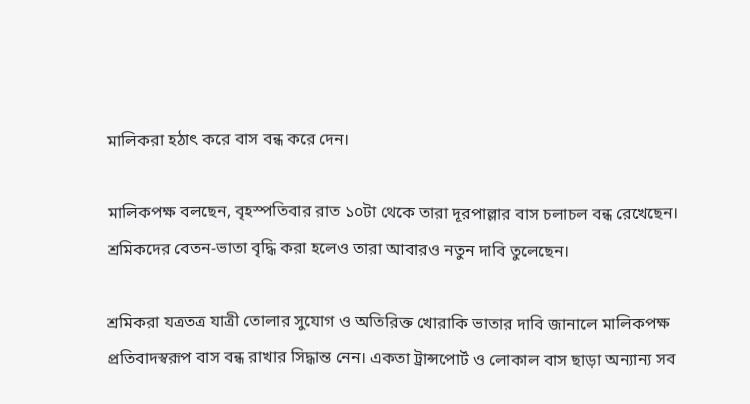মালিকরা হঠাৎ করে বাস বন্ধ করে দেন।

মালিকপক্ষ বলছেন, বৃহস্পতিবার রাত ১০টা থেকে তারা দূরপাল্লার বাস চলাচল বন্ধ রেখেছেন। শ্রমিকদের বেতন-ভাতা বৃদ্ধি করা হলেও তারা আবারও নতুন দাবি তুলেছেন।

শ্রমিকরা যত্রতত্র যাত্রী তোলার সুযোগ ও অতিরিক্ত খোরাকি ভাতার দাবি জানালে মালিকপক্ষ প্রতিবাদস্বরূপ বাস বন্ধ রাখার সিদ্ধান্ত নেন। একতা ট্রান্সপোর্ট ও লোকাল বাস ছাড়া অন্যান্য সব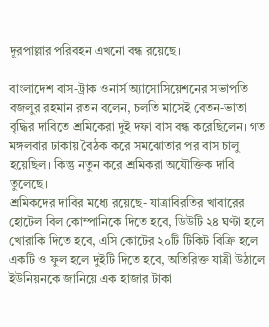দূরপাল্লার পরিবহন এখনো বন্ধ রয়েছে।

বাংলাদেশ বাস-ট্রাক ওনার্স অ্যাসোসিয়েশনের সভাপতি বজলুর রহমান রতন বলেন, চলতি মাসেই বেতন-ভাতা বৃদ্ধির দাবিতে শ্রমিকেরা দুই দফা বাস বন্ধ করেছিলেন। গত মঙ্গলবার ঢাকায় বৈঠক করে সমঝোতার পর বাস চালু হয়েছিল। কিন্তু নতুন করে শ্রমিকরা অযৌক্তিক দাবি তুলেছে।
শ্রমিকদের দাবির মধ্যে রয়েছে- যাত্রাবিরতির খাবারের হোটেল বিল কোম্পানিকে দিতে হবে, ডিউটি ২৪ ঘণ্টা হলে খোরাকি দিতে হবে, এসি কোটের ২০টি টিকিট বিক্রি হলে একটি ও ফুল হলে দুইটি দিতে হবে, অতিরিক্ত যাত্রী উঠালে ইউনিয়নকে জানিয়ে এক হাজার টাকা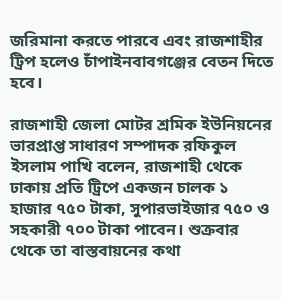জরিমানা করতে পারবে এবং রাজশাহীর ট্রিপ হলেও চাঁপাইনবাবগঞ্জের বেতন দিতে হবে।

রাজশাহী জেলা মোটর শ্রমিক ইউনিয়নের ভারপ্রাপ্ত সাধারণ সম্পাদক রফিকুল ইসলাম পাখি বলেন, রাজশাহী থেকে ঢাকায় প্রতি ট্রিপে একজন চালক ১ হাজার ৭৫০ টাকা, সুপারভাইজার ৭৫০ ও সহকারী ৭০০ টাকা পাবেন। শুক্রবার থেকে তা বাস্তবায়নের কথা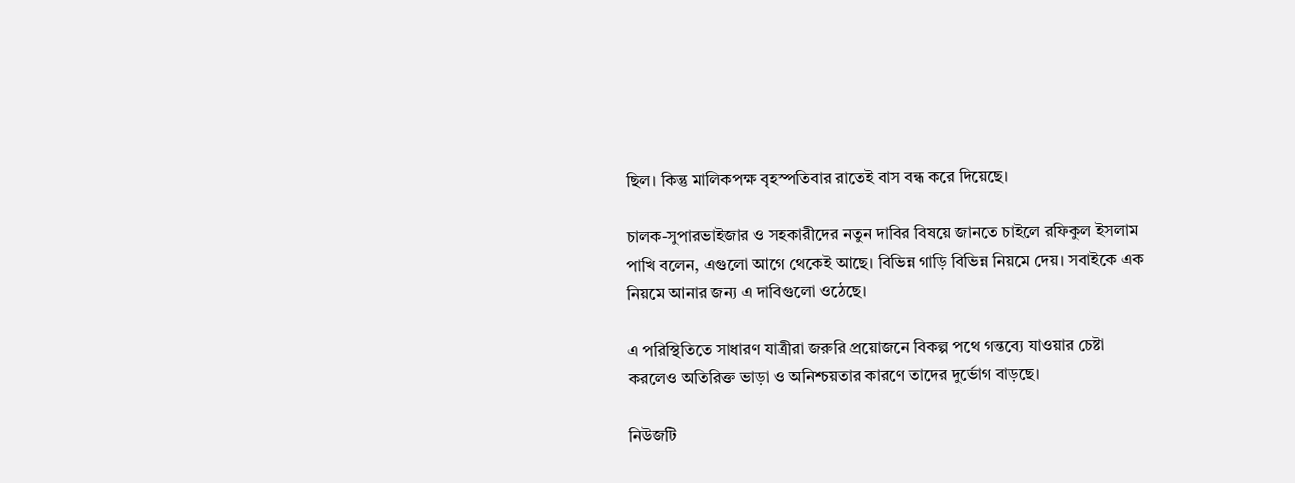ছিল। কিন্তু মালিকপক্ষ বৃহস্পতিবার রাতেই বাস বন্ধ করে দিয়েছে।

চালক-সুপারভাইজার ও সহকারীদের নতুন দাবির বিষয়ে জানতে চাইলে রফিকুল ইসলাম পাখি বলেন, এগুলো আগে থেকেই আছে। বিভিন্ন গাড়ি বিভিন্ন নিয়মে দেয়। সবাইকে এক নিয়মে আনার জন্য এ দাবিগুলো ওঠেছে।

এ পরিস্থিতিতে সাধারণ যাত্রীরা জরুরি প্রয়োজনে বিকল্প পথে গন্তব্যে যাওয়ার চেষ্টা করলেও অতিরিক্ত ভাড়া ও অনিশ্চয়তার কারণে তাদের দুর্ভোগ বাড়ছে।

নিউজটি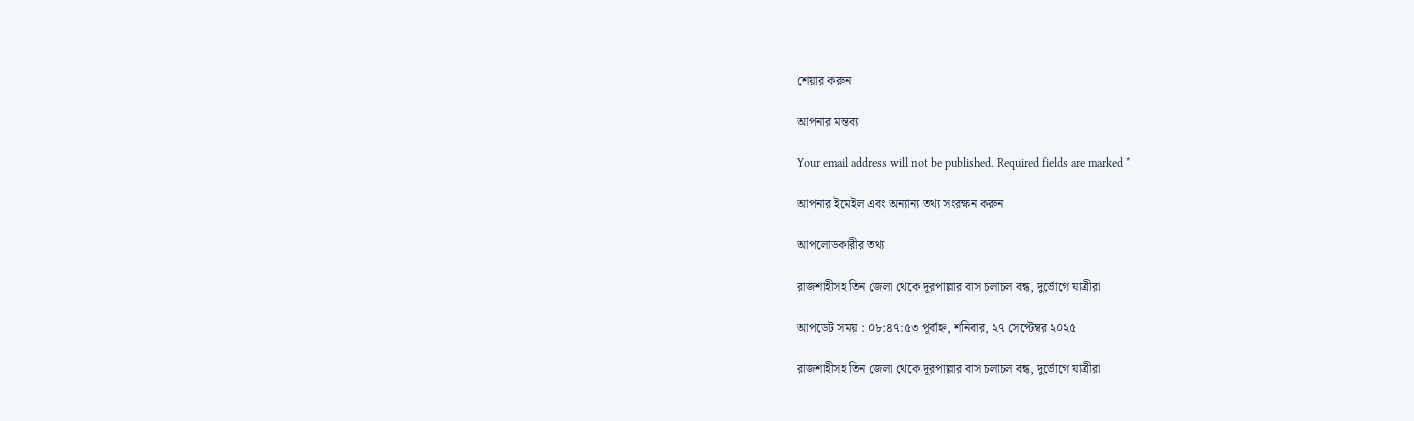শেয়ার করুন

আপনার মন্তব্য

Your email address will not be published. Required fields are marked *

আপনার ইমেইল এবং অন্যান্য তথ্য সংরক্ষন করুন

আপলোডকারীর তথ্য

রাজশাহীসহ তিন জেলা থেকে দূরপাল্লার বাস চলাচল বন্ধ, দুর্ভোগে যাত্রীরা

আপডেট সময় : ০৮:৪৭:৫৩ পূর্বাহ্ন, শনিবার, ২৭ সেপ্টেম্বর ২০২৫

রাজশাহীসহ তিন জেলা থেকে দূরপাল্লার বাস চলাচল বন্ধ, দুর্ভোগে যাত্রীরা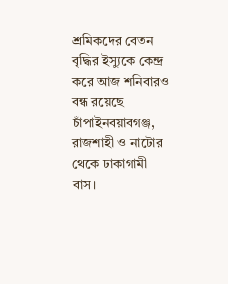শ্রমিকদের বেতন বৃদ্ধির ইস্যুকে কেন্দ্র করে আজ শনিবারও বন্ধ রয়েছে চাঁপাইনবয়াবগঞ্জ, রাজশাহী ও নাটোর থেকে ঢাকাগামী বাস।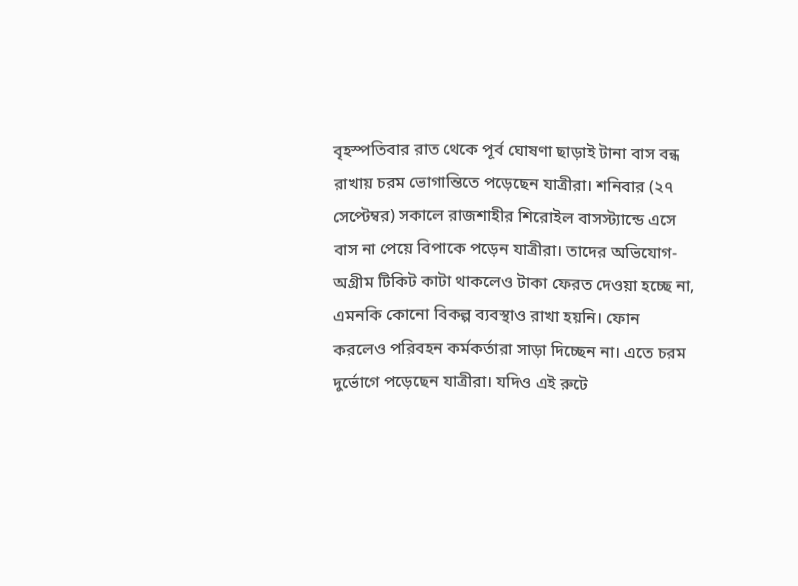বৃহস্পতিবার রাত থেকে পূর্ব ঘোষণা ছাড়াই টানা বাস বন্ধ রাখায় চরম ভোগান্তিতে পড়েছেন যাত্রীরা। শনিবার (২৭ সেপ্টেম্বর) সকালে রাজশাহীর শিরোইল বাসস্ট্যান্ডে এসে বাস না পেয়ে বিপাকে পড়েন যাত্রীরা। তাদের অভিযোগ- অগ্রীম টিকিট কাটা থাকলেও টাকা ফেরত দেওয়া হচ্ছে না, এমনকি কোনো বিকল্প ব্যবস্থাও রাখা হয়নি। ফোন করলেও পরিবহন কর্মকর্তারা সাড়া দিচ্ছেন না। এতে চরম দুর্ভোগে পড়েছেন যাত্রীরা। যদিও এই রুটে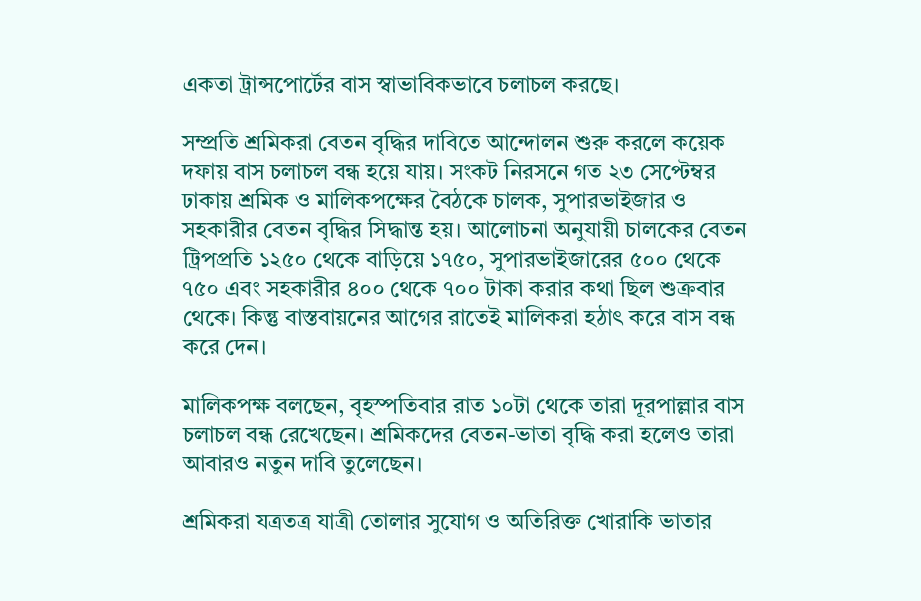একতা ট্রান্সপোর্টের বাস স্বাভাবিকভাবে চলাচল করছে।

সম্প্রতি শ্রমিকরা বেতন বৃদ্ধির দাবিতে আন্দোলন শুরু করলে কয়েক দফায় বাস চলাচল বন্ধ হয়ে যায়। সংকট নিরসনে গত ২৩ সেপ্টেম্বর ঢাকায় শ্রমিক ও মালিকপক্ষের বৈঠকে চালক, সুপারভাইজার ও সহকারীর বেতন বৃদ্ধির সিদ্ধান্ত হয়। আলোচনা অনুযায়ী চালকের বেতন ট্রিপপ্রতি ১২৫০ থেকে বাড়িয়ে ১৭৫০, সুপারভাইজারের ৫০০ থেকে ৭৫০ এবং সহকারীর ৪০০ থেকে ৭০০ টাকা করার কথা ছিল শুক্রবার থেকে। কিন্তু বাস্তবায়নের আগের রাতেই মালিকরা হঠাৎ করে বাস বন্ধ করে দেন।

মালিকপক্ষ বলছেন, বৃহস্পতিবার রাত ১০টা থেকে তারা দূরপাল্লার বাস চলাচল বন্ধ রেখেছেন। শ্রমিকদের বেতন-ভাতা বৃদ্ধি করা হলেও তারা আবারও নতুন দাবি তুলেছেন।

শ্রমিকরা যত্রতত্র যাত্রী তোলার সুযোগ ও অতিরিক্ত খোরাকি ভাতার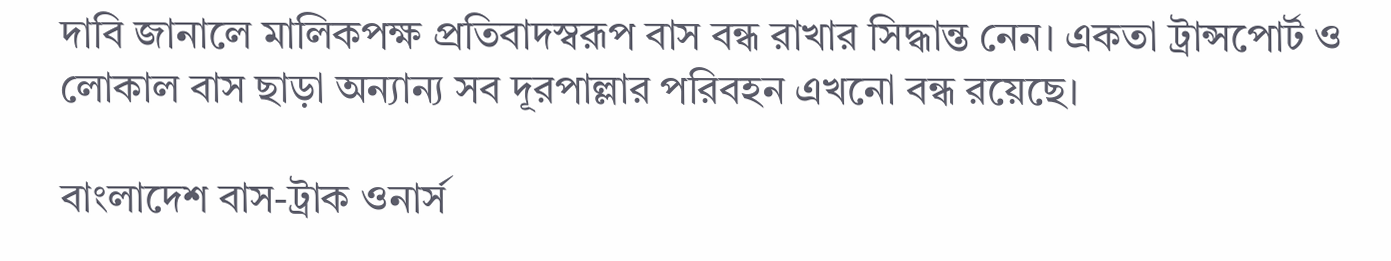দাবি জানালে মালিকপক্ষ প্রতিবাদস্বরূপ বাস বন্ধ রাখার সিদ্ধান্ত নেন। একতা ট্রান্সপোর্ট ও লোকাল বাস ছাড়া অন্যান্য সব দূরপাল্লার পরিবহন এখনো বন্ধ রয়েছে।

বাংলাদেশ বাস-ট্রাক ওনার্স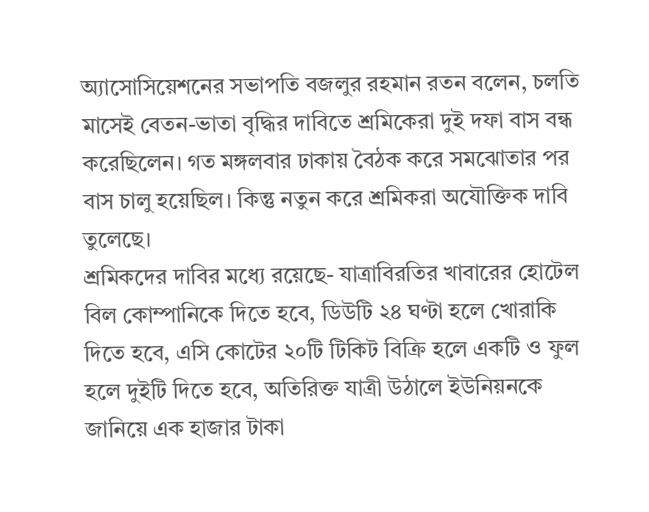অ্যাসোসিয়েশনের সভাপতি বজলুর রহমান রতন বলেন, চলতি মাসেই বেতন-ভাতা বৃদ্ধির দাবিতে শ্রমিকেরা দুই দফা বাস বন্ধ করেছিলেন। গত মঙ্গলবার ঢাকায় বৈঠক করে সমঝোতার পর বাস চালু হয়েছিল। কিন্তু নতুন করে শ্রমিকরা অযৌক্তিক দাবি তুলেছে।
শ্রমিকদের দাবির মধ্যে রয়েছে- যাত্রাবিরতির খাবারের হোটেল বিল কোম্পানিকে দিতে হবে, ডিউটি ২৪ ঘণ্টা হলে খোরাকি দিতে হবে, এসি কোটের ২০টি টিকিট বিক্রি হলে একটি ও ফুল হলে দুইটি দিতে হবে, অতিরিক্ত যাত্রী উঠালে ইউনিয়নকে জানিয়ে এক হাজার টাকা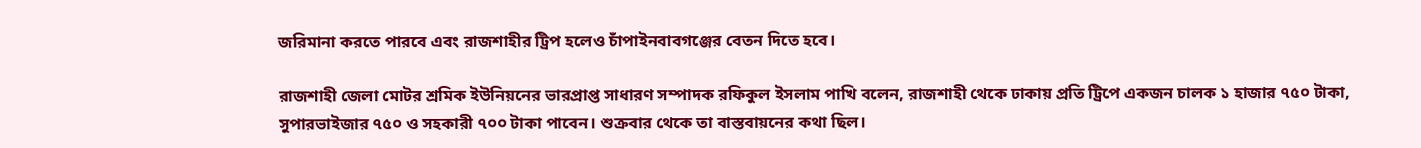জরিমানা করতে পারবে এবং রাজশাহীর ট্রিপ হলেও চাঁপাইনবাবগঞ্জের বেতন দিতে হবে।

রাজশাহী জেলা মোটর শ্রমিক ইউনিয়নের ভারপ্রাপ্ত সাধারণ সম্পাদক রফিকুল ইসলাম পাখি বলেন, রাজশাহী থেকে ঢাকায় প্রতি ট্রিপে একজন চালক ১ হাজার ৭৫০ টাকা, সুপারভাইজার ৭৫০ ও সহকারী ৭০০ টাকা পাবেন। শুক্রবার থেকে তা বাস্তবায়নের কথা ছিল।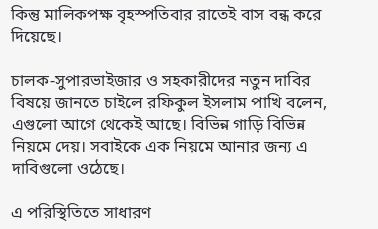কিন্তু মালিকপক্ষ বৃহস্পতিবার রাতেই বাস বন্ধ করে দিয়েছে।

চালক-সুপারভাইজার ও সহকারীদের নতুন দাবির বিষয়ে জানতে চাইলে রফিকুল ইসলাম পাখি বলেন, এগুলো আগে থেকেই আছে। বিভিন্ন গাড়ি বিভিন্ন নিয়মে দেয়। সবাইকে এক নিয়মে আনার জন্য এ দাবিগুলো ওঠেছে।

এ পরিস্থিতিতে সাধারণ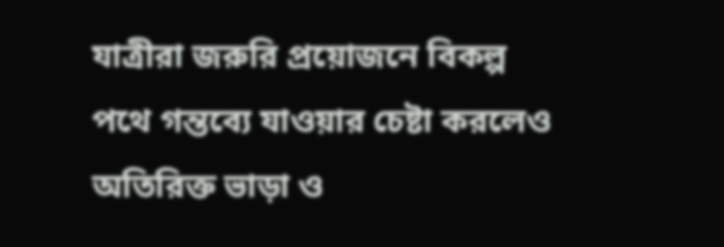যাত্রীরা জরুরি প্রয়োজনে বিকল্প পথে গন্তব্যে যাওয়ার চেষ্টা করলেও অতিরিক্ত ভাড়া ও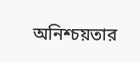অনিশ্চয়তার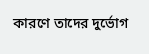কারণে তাদের দুর্ভোগ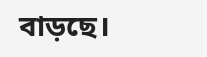বাড়ছে।